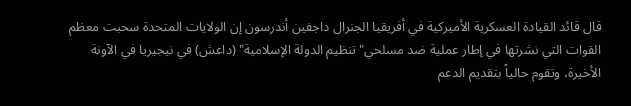قال قائد القيادة العسكرية الأميركية في أفريقيا الجنرال داجفين أندرسون إن الولايات المتحدة سحبت معظم القوات التي نشرتها في إطار عملية ضد مسلحي" تنظيم الدولة الإسلامية" (داعش) في نيجيريا في الآونة الأخيرة، وتقوم حالياً بتقديم الدعم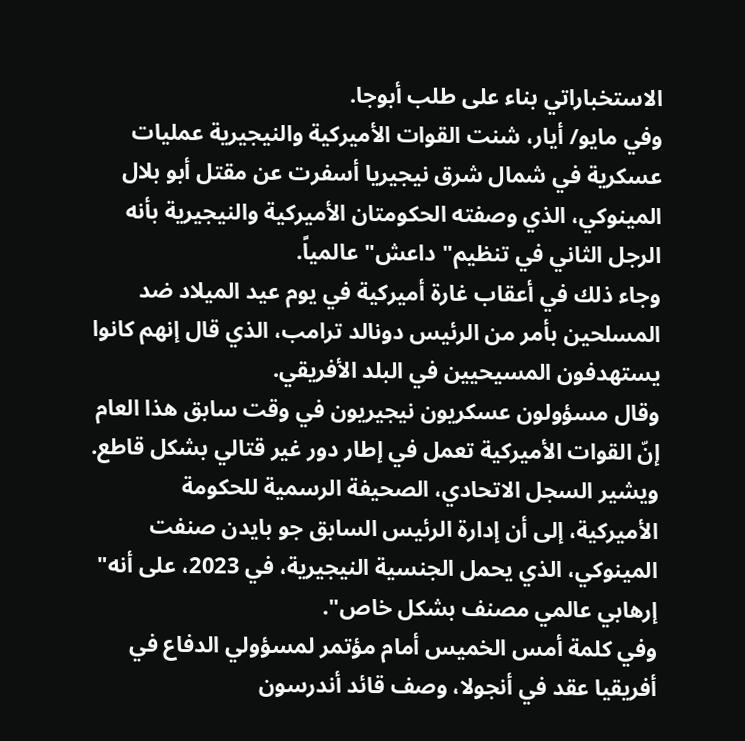الاستخباراتي بناء على طلب أبوجا.
وفي مايو/ أيار، شنت القوات الأميركية والنيجيرية عمليات عسكرية في شمال شرق نيجيريا أسفرت عن مقتل أبو بلال المينوكي، الذي وصفته الحكومتان الأميركية والنيجيرية بأنه الرجل الثاني في تنظيم" داعش" عالمياً.
وجاء ذلك في أعقاب غارة أميركية في يوم عيد الميلاد ضد المسلحين بأمر من الرئيس دونالد ترامب، الذي قال إنهم كانوا يستهدفون المسيحيين في البلد الأفريقي.
وقال مسؤولون عسكريون نيجيريون في وقت سابق هذا العام إنّ القوات الأميركية تعمل في إطار دور غير قتالي بشكل قاطع.
ويشير السجل الاتحادي، الصحيفة الرسمية للحكومة الأميركية، إلى أن إدارة الرئيس السابق جو بايدن صنفت المينوكي، الذي يحمل الجنسية النيجيرية، في 2023، على أنه" إرهابي عالمي مصنف بشكل خاص".
وفي كلمة أمس الخميس أمام مؤتمر لمسؤولي الدفاع في أفريقيا عقد في أنجولا، وصف قائد أندرسون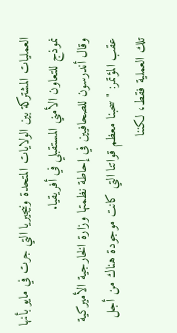العمليات المشتركة بين الولايات المتحدة ونيجيريا التي جرت في مايو بأنها نموذج للتعاون الأمني المستقبلي في أفريقيا.
وقال أندرسون للصحافيين في إحاطة نظمتها وزارة الخارجية الأميركية عقب المؤتمر: " سحبنا معظم قواتنا التي كانت موجودة هناك من أجل تلك العملية فقط، لكننا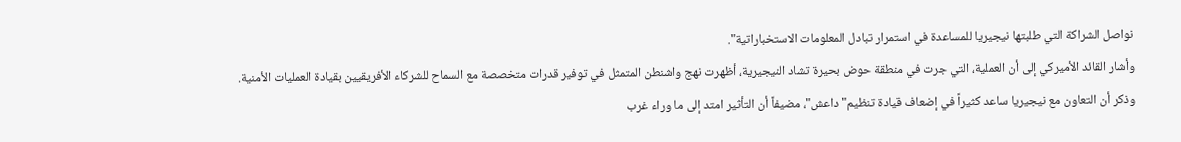نواصل الشراكة التي طلبتها نيجيريا للمساعدة في استمرار تبادل المعلومات الاستخباراتية".
وأشار القائد الأميركي إلى أن العملية، التي جرت في منطقة حوض بحيرة تشاد النيجيرية، أظهرت نهج واشنطن المتمثل في توفير قدرات متخصصة مع السماح للشركاء الأفريقيين بقيادة العمليات الأمنية.
وذكر أن التعاون مع نيجيريا ساعد كثيراً في إضعاف قيادة تنظيم" داعش"، مضيفاً أن التأثير امتد إلى ما وراء غرب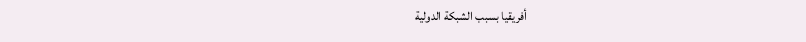أفريقيا بسبب الشبكة الدولية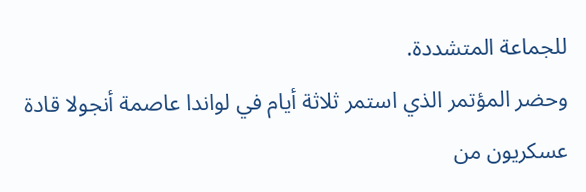للجماعة المتشددة.
وحضر المؤتمر الذي استمر ثلاثة أيام في لواندا عاصمة أنجولا قادة عسكريون من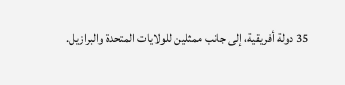35 دولة أفريقية، إلى جانب ممثلين للولايات المتحدة والبرازيل.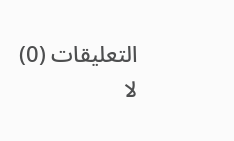التعليقات (0)
لا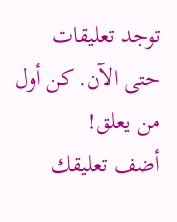توجد تعليقات حتى الآن. كن أول من يعلق!
أضف تعليقك